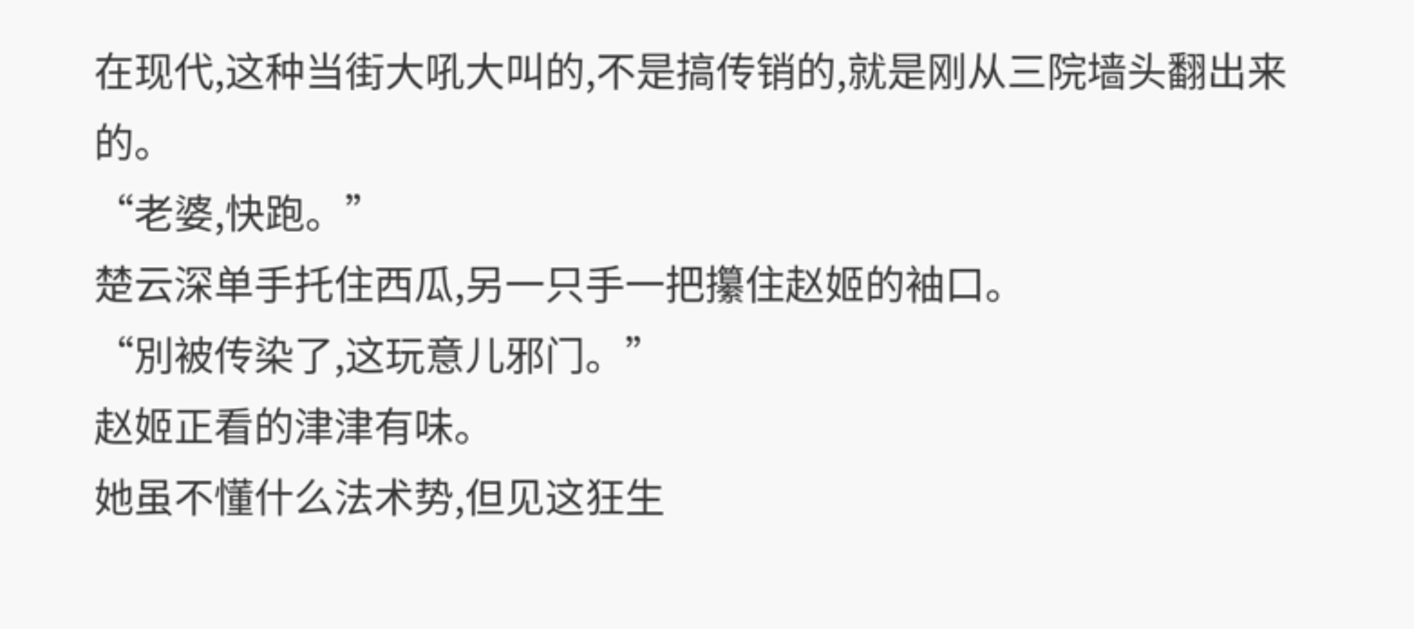在现代,这种当街大吼大叫的,不是搞传销的,就是刚从三院墙头翻出来的。
“老婆,快跑。”
楚云深单手托住西瓜,另一只手一把攥住赵姬的袖口。
“別被传染了,这玩意儿邪门。”
赵姬正看的津津有味。
她虽不懂什么法术势,但见这狂生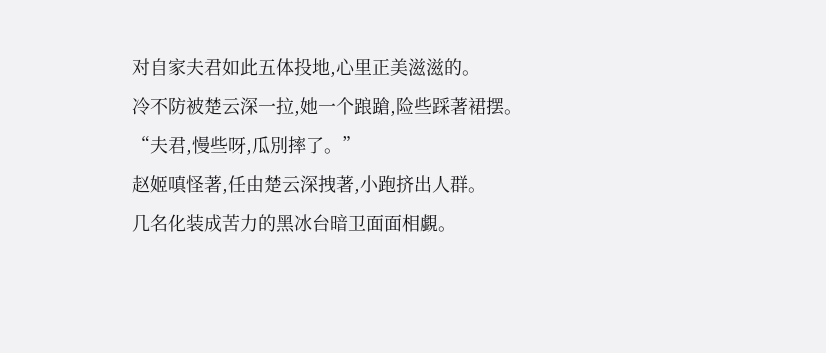对自家夫君如此五体投地,心里正美滋滋的。
冷不防被楚云深一拉,她一个踉蹌,险些踩著裙摆。
“夫君,慢些呀,瓜別摔了。”
赵姬嗔怪著,任由楚云深拽著,小跑挤出人群。
几名化装成苦力的黑冰台暗卫面面相覷。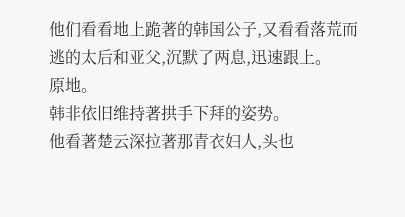他们看看地上跪著的韩国公子,又看看落荒而逃的太后和亚父,沉默了两息,迅速跟上。
原地。
韩非依旧维持著拱手下拜的姿势。
他看著楚云深拉著那青衣妇人,头也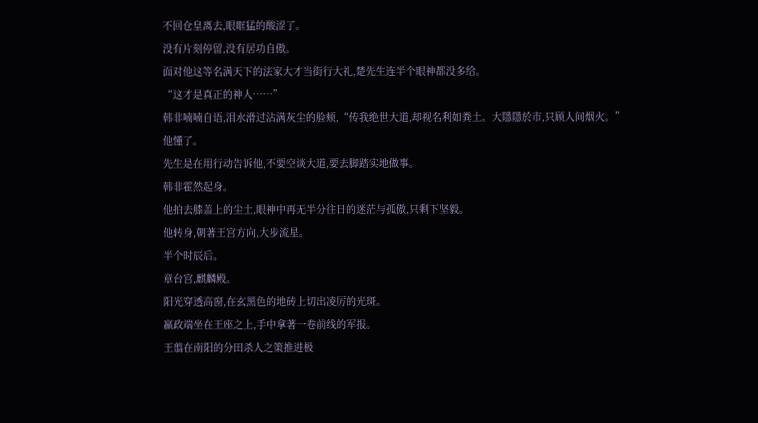不回仓皇离去,眼眶猛的酸涩了。
没有片刻停留,没有居功自傲。
面对他这等名满天下的法家大才当街行大礼,楚先生连半个眼神都没多给。
“这才是真正的神人……”
韩非喃喃自语,泪水滑过沾满灰尘的脸颊,“传我绝世大道,却视名利如粪土。大隱隱於市,只顾人间烟火。”
他懂了。
先生是在用行动告诉他,不要空谈大道,要去脚踏实地做事。
韩非霍然起身。
他拍去膝盖上的尘土,眼神中再无半分往日的迷茫与孤傲,只剩下坚毅。
他转身,朝著王宫方向,大步流星。
半个时辰后。
章台宫,麒麟殿。
阳光穿透高窗,在玄黑色的地砖上切出凌厉的光斑。
嬴政端坐在王座之上,手中拿著一卷前线的军报。
王翦在南阳的分田杀人之策推进极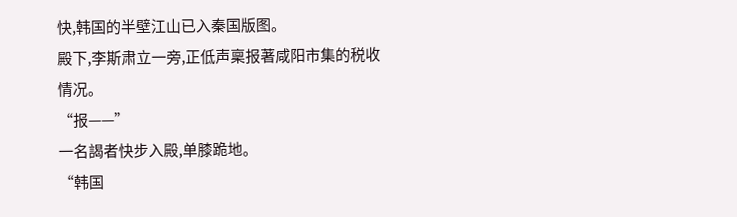快,韩国的半壁江山已入秦国版图。
殿下,李斯肃立一旁,正低声稟报著咸阳市集的税收情况。
“报——”
一名謁者快步入殿,单膝跪地。
“韩国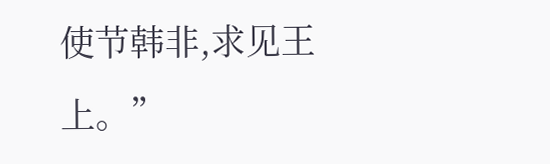使节韩非,求见王上。”